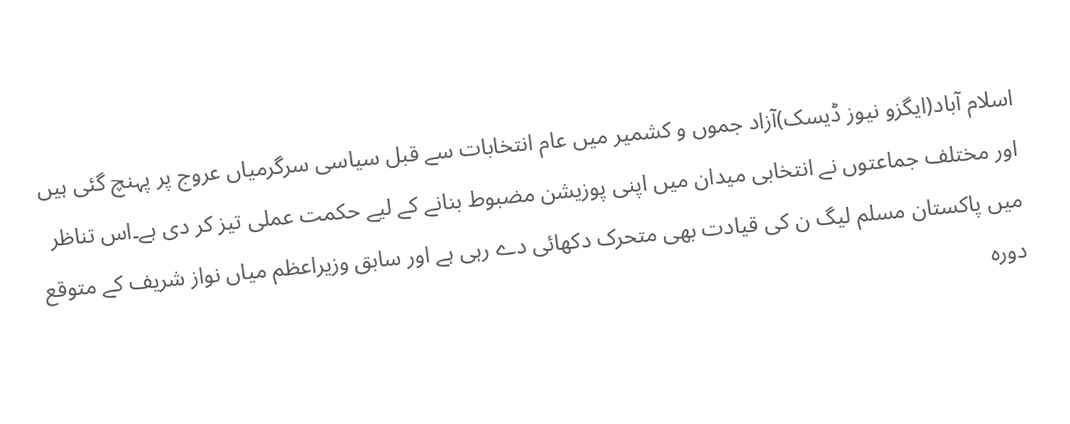اسلام آباد(ایگزو نیوز ڈیسک)آزاد جموں و کشمیر میں عام انتخابات سے قبل سیاسی سرگرمیاں عروج پر پہنچ گئی ہیں اور مختلف جماعتوں نے انتخابی میدان میں اپنی پوزیشن مضبوط بنانے کے لیے حکمت عملی تیز کر دی ہے۔اس تناظر میں پاکستان مسلم لیگ ن کی قیادت بھی متحرک دکھائی دے رہی ہے اور سابق وزیراعظم میاں نواز شریف کے متوقع دورہ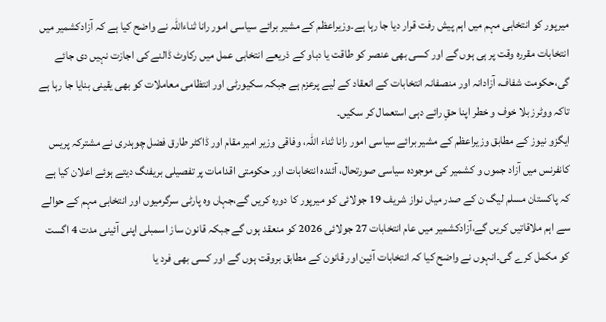میرپور کو انتخابی مہم میں اہم پیش رفت قرار دیا جا رہا ہے۔وزیراعظم کے مشیر برائے سیاسی امور رانا ثناءاللہ نے واضح کیا ہے کہ آزادکشمیر میں انتخابات مقررہ وقت پر ہی ہوں گے اور کسی بھی عنصر کو طاقت یا دباو کے ذریعے انتخابی عمل میں رکاوٹ ڈالنے کی اجازت نہیں دی جائے گی،حکومت شفاف، آزادانہ اور منصفانہ انتخابات کے انعقاد کے لیے پرعزم ہے جبکہ سکیورٹی اور انتظامی معاملات کو بھی یقینی بنایا جا رہا ہے تاکہ ووٹرز بلا خوف و خطر اپنا حقِ رائے دہی استعمال کر سکیں۔
ایگزو نیوز کے مطابق وزیراعظم کے مشیر برائے سیاسی امور رانا ثناء اللہ، وفاقی وزیر امیر مقام اور ڈاکٹر طارق فضل چوہدری نے مشترکہ پریس کانفرنس میں آزاد جموں و کشمیر کی موجودہ سیاسی صورتحال، آئندہ انتخابات اور حکومتی اقدامات پر تفصیلی بریفنگ دیتے ہوئے اعلان کیا ہے کہ پاکستان مسلم لیگ ن کے صدر میاں نواز شریف 19 جولائی کو میرپور کا دورہ کریں گے،جہاں وہ پارٹی سرگرمیوں اور انتخابی مہم کے حوالے سے اہم ملاقاتیں کریں گے،آزادکشمیر میں عام انتخابات 27 جولائی 2026 کو منعقد ہوں گے جبکہ قانون ساز اسمبلی اپنی آئینی مدت 4 اگست کو مکمل کرے گی۔انہوں نے واضح کیا کہ انتخابات آئین اور قانون کے مطابق بروقت ہوں گے اور کسی بھی فرد یا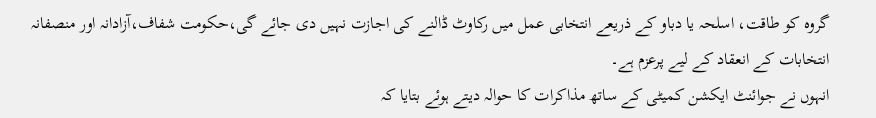گروہ کو طاقت، اسلحہ یا دباو کے ذریعے انتخابی عمل میں رکاوٹ ڈالنے کی اجازت نہیں دی جائے گی،حکومت شفاف،آزادانہ اور منصفانہ انتخابات کے انعقاد کے لیے پرعزم ہے۔
انہوں نے جوائنٹ ایکشن کمیٹی کے ساتھ مذاکرات کا حوالہ دیتے ہوئے بتایا کہ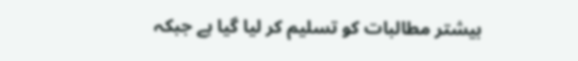بیشتر مطالبات کو تسلیم کر لیا گیا ہے جبکہ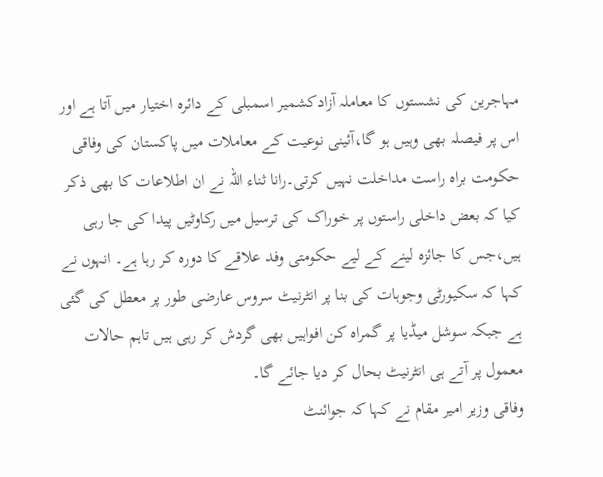مہاجرین کی نشستوں کا معاملہ آزادکشمیر اسمبلی کے دائرہ اختیار میں آتا ہے اور اس پر فیصلہ بھی وہیں ہو گا،آئینی نوعیت کے معاملات میں پاکستان کی وفاقی حکومت براہ راست مداخلت نہیں کرتی۔رانا ثناء اللہ نے ان اطلاعات کا بھی ذکر کیا کہ بعض داخلی راستوں پر خوراک کی ترسیل میں رکاوٹیں پیدا کی جا رہی ہیں،جس کا جائزہ لینے کے لیے حکومتی وفد علاقے کا دورہ کر رہا ہے۔ انہوں نے کہا کہ سکیورٹی وجوہات کی بنا پر انٹرنیٹ سروس عارضی طور پر معطل کی گئی ہے جبکہ سوشل میڈیا پر گمراہ کن افواہیں بھی گردش کر رہی ہیں تاہم حالات معمول پر آتے ہی انٹرنیٹ بحال کر دیا جائے گا۔
وفاقی وزیر امیر مقام نے کہا کہ جوائنٹ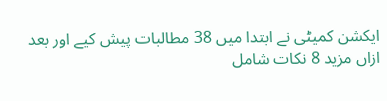ایکشن کمیٹی نے ابتدا میں 38 مطالبات پیش کیے اور بعد ازاں مزید 8 نکات شامل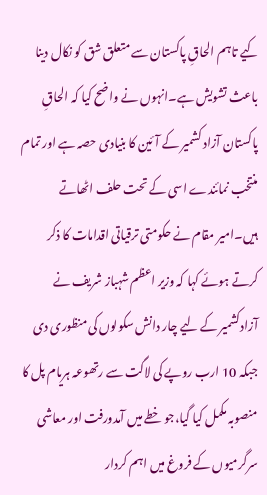کیے تاہم الحاقِ پاکستان سے متعلق شق کو نکال دینا باعث تشویش ہے۔انہوں نے واضح کیا کہ الحاقِ پاکستان آزاد کشمیر کے آئین کا بنیادی حصہ ہے اور تمام منتخب نمائندے اسی کے تحت حلف اٹھاتے ہیں۔امیر مقام نے حکومتی ترقیاتی اقدامات کا ذکر کرتے ہوئے کہا کہ وزیر اعظم شہباز شریف نے آزادکشمیر کے لیے چار دانش سکولوں کی منظوری دی جبکہ 10 ارب روپے کی لاگت سے رتھوعہ ہریام پل کا منصوبہ مکمل کیا گیا،جو خطے میں آمدورفت اور معاشی سرگرمیوں کے فروغ میں اہم کردار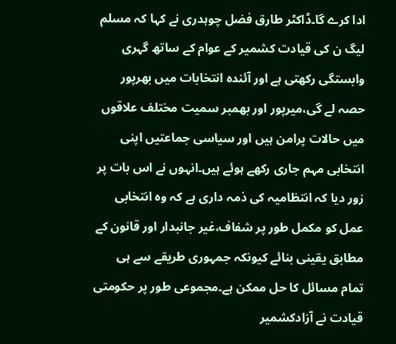ادا کرے گا۔ڈاکٹر طارق فضل چوہدری نے کہا کہ مسلم لیگ ن کی قیادت کشمیر کے عوام کے ساتھ گہری وابستگی رکھتی ہے اور آئندہ انتخابات میں بھرپور حصہ لے گی،میرپور اور بھمبر سمیت مختلف علاقوں میں حالات پرامن ہیں اور سیاسی جماعتیں اپنی انتخابی مہم جاری رکھے ہوئے ہیں۔انہوں نے اس بات پر زور دیا کہ انتظامیہ کی ذمہ داری ہے کہ وہ انتخابی عمل کو مکمل طور پر شفاف،غیر جانبدار اور قانون کے مطابق یقینی بنائے کیونکہ جمہوری طریقے سے ہی تمام مسائل کا حل ممکن ہے۔مجموعی طور پر حکومتی قیادت نے آزادکشمیر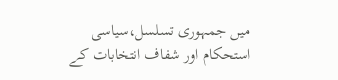میں جمہوری تسلسل،سیاسی استحکام اور شفاف انتخابات کے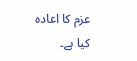عزم کا اعادہ کیا ہے۔